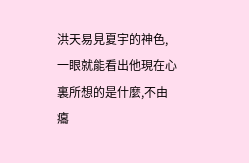洪天易見夏宇的神色,一眼就能看出他現在心裏所想的是什麼,不由癟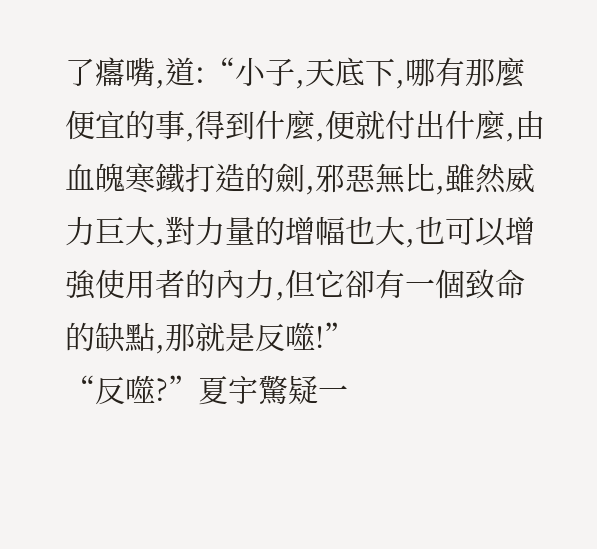了癟嘴,道:“小子,天底下,哪有那麼便宜的事,得到什麼,便就付出什麼,由血魄寒鐵打造的劍,邪惡無比,雖然威力巨大,對力量的增幅也大,也可以增強使用者的內力,但它卻有一個致命的缺點,那就是反噬!”
“反噬?”夏宇驚疑一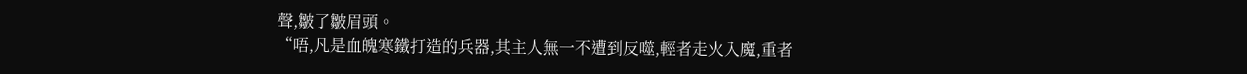聲,皺了皺眉頭。
“唔,凡是血魄寒鐵打造的兵器,其主人無一不遭到反噬,輕者走火入魔,重者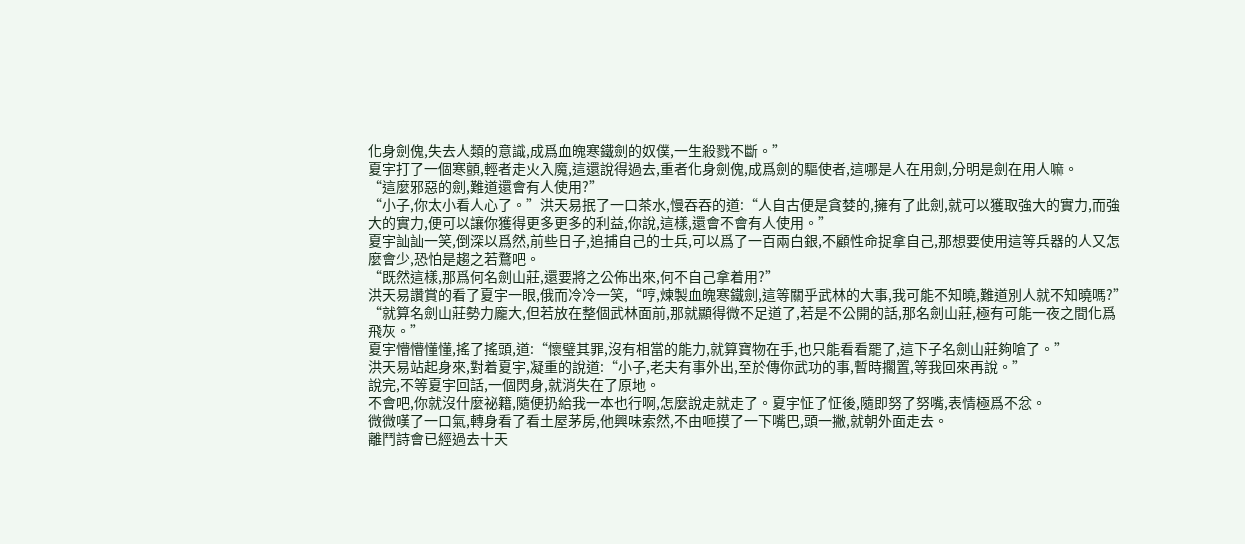化身劍傀,失去人類的意識,成爲血魄寒鐵劍的奴僕,一生殺戮不斷。”
夏宇打了一個寒顫,輕者走火入魔,這還說得過去,重者化身劍傀,成爲劍的驅使者,這哪是人在用劍,分明是劍在用人嘛。
“這麼邪惡的劍,難道還會有人使用?”
“小子,你太小看人心了。”洪天易抿了一口茶水,慢吞吞的道:“人自古便是貪婪的,擁有了此劍,就可以獲取強大的實力,而強大的實力,便可以讓你獲得更多更多的利益,你說,這樣,還會不會有人使用。”
夏宇訕訕一笑,倒深以爲然,前些日子,追捕自己的士兵,可以爲了一百兩白銀,不顧性命捉拿自己,那想要使用這等兵器的人又怎麼會少,恐怕是趨之若鶩吧。
“既然這樣,那爲何名劍山莊,還要將之公佈出來,何不自己拿着用?”
洪天易讚賞的看了夏宇一眼,俄而冷冷一笑,“哼,煉製血魄寒鐵劍,這等關乎武林的大事,我可能不知曉,難道別人就不知曉嗎?”
“就算名劍山莊勢力龐大,但若放在整個武林面前,那就顯得微不足道了,若是不公開的話,那名劍山莊,極有可能一夜之間化爲飛灰。”
夏宇懵懵懂懂,搖了搖頭,道:“懷璧其罪,沒有相當的能力,就算寶物在手,也只能看看罷了,這下子名劍山莊夠嗆了。”
洪天易站起身來,對着夏宇,凝重的說道:“小子,老夫有事外出,至於傳你武功的事,暫時擱置,等我回來再說。”
說完,不等夏宇回話,一個閃身,就消失在了原地。
不會吧,你就沒什麼祕籍,隨便扔給我一本也行啊,怎麼說走就走了。夏宇怔了怔後,隨即努了努嘴,表情極爲不忿。
微微嘆了一口氣,轉身看了看土屋茅房,他興味索然,不由咂摸了一下嘴巴,頭一撇,就朝外面走去。
離鬥詩會已經過去十天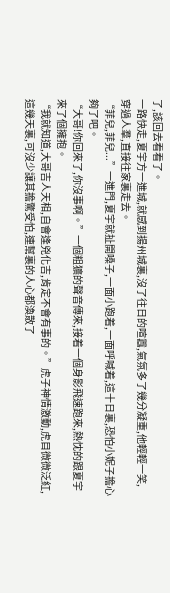了,該回去看看了。
一路快走,夏宇方一進城,就感到揚州城裏,沒了往日的喧囂,氣氛多了幾分凝重,他輕輕一笑,穿過人羣,直接往家裏走去。
“菲兒,菲兒...”一進門,夏宇就扯開嗓子,一面小跑着,一面呼喊着,這十日裏,恐怕小妮子擔心夠了吧。
“大哥!你回來了,你沒事啊。”一個粗獷的聲音傳來,接着一個身影飛速跑來,熱忱的跟夏宇來了個擁抱。
“我就知道,大哥吉人天相,自會逢兇化吉,肯定不會有事的。”虎子神情激動,虎目微微泛紅,這幾天裏,可沒少讓其擔驚受怕,連幫裏的人心都渙散了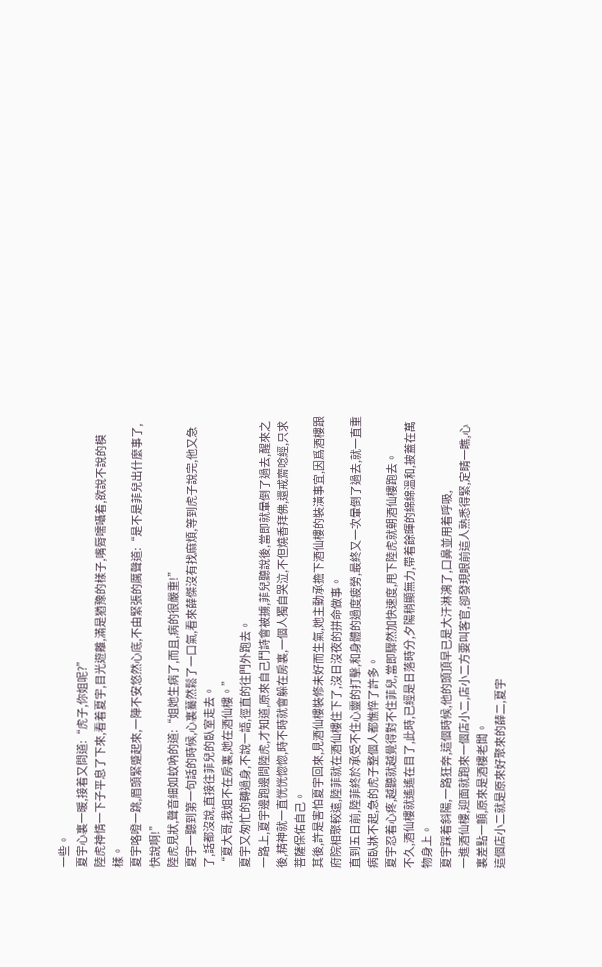一些。
夏宇心裏一暖,接着又問道:“虎子,你姐呢?”
陸虎神情一下子平息了下來,看着夏宇,目光遊離,滿是猶豫的樣子,嘴脣嚅囁着,欲說不說的模樣。
夏宇咯噔一跳,眉頭緊蹙起來,一陣不安悠然心底,不由緊張的厲聲道:“是不是菲兒出什麼事了,快說啊!”
陸虎見狀,聲音細如蚊吶的道:“姐她生病了,而且,病的很嚴重!”
夏宇一聽到第一句話的時候,心裏驀然鬆了一口氣,看來薛傑沒有找麻煩,等到虎子說完,他又急了,話都沒說,直接往菲兒的臥室走去。
“夏大哥,我姐不在房裏,她在酒仙樓。”
夏宇又匆忙的轉過身,不說一語,徑直的往門外跑去。
一路上,夏宇邊跑邊問陸虎,才知道,原來自己鬥詩會被擄,菲兒聽說後,當即就暈倒了過去,醒來之後,精神就一直恍恍惚惚,時不時就會躲在房裏,一個人獨自哭泣,不但燒香拜佛,還戒齋唸經,只求菩薩保佑自己。
其後,許是害怕夏宇回來,見酒仙樓裝修未好而生氣,她主動承擔下酒仙樓的裝潢事宜,因爲酒樓跟府院相聚較遠,陸菲就在酒仙樓住下了,沒日沒夜的拼命做事。
直到五日前,陸菲終於承受不住心靈的打擊,和身體的過度疲勞,最終又一次暈倒了過去,就一直重病臥牀不起,急的虎子整個人都憔悴了許多。
夏宇忍着心疼,越聽就越覺得對不住菲兒,當即驟然加快速度,甩下陸虎就朝酒仙樓跑去。
不久,酒仙樓就遙遙在目了,此時,已經是日落時分,夕陽稍顯無力,帶着餘暉的綿綿溫和,披蓋在萬物身上。
夏宇踩着斜陽,一路狂奔,這個時候,他的頭頂早已是大汗淋漓了,口鼻並用着呼吸,
一進酒仙樓,迎面就跑來一個店小二,店小二方要叫客官,卻發現眼前這人熟悉得緊,定睛一瞧,心裏差點一顫,原來是酒樓老闆。
這個店小二就是原來好聚來的薛二,夏宇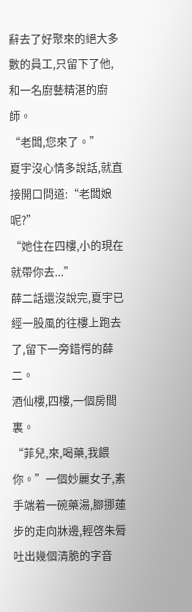辭去了好聚來的絕大多數的員工,只留下了他,和一名廚藝精湛的廚師。
“老闆,您來了。”
夏宇沒心情多說話,就直接開口問道:“老闆娘呢?”
“她住在四樓,小的現在就帶你去...”
薛二話還沒說完,夏宇已經一股風的往樓上跑去了,留下一旁錯愕的薛二。
酒仙樓,四樓,一個房間裏。
“菲兒,來,喝藥,我餵你。”一個妙麗女子,素手端着一碗藥湯,腳挪蓮步的走向牀邊,輕啓朱脣吐出幾個清脆的字音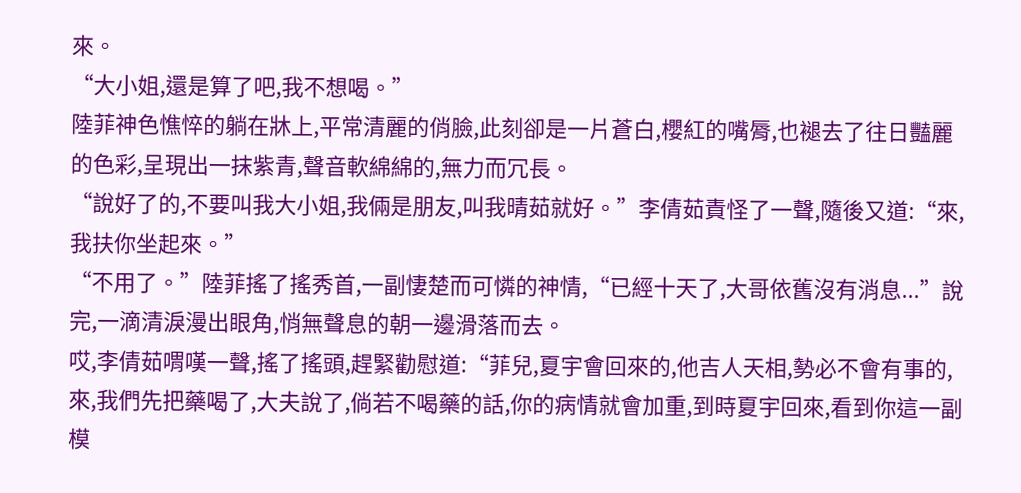來。
“大小姐,還是算了吧,我不想喝。”
陸菲神色憔悴的躺在牀上,平常清麗的俏臉,此刻卻是一片蒼白,櫻紅的嘴脣,也褪去了往日豔麗的色彩,呈現出一抹紫青,聲音軟綿綿的,無力而冗長。
“說好了的,不要叫我大小姐,我倆是朋友,叫我晴茹就好。”李倩茹責怪了一聲,隨後又道:“來,我扶你坐起來。”
“不用了。”陸菲搖了搖秀首,一副悽楚而可憐的神情,“已經十天了,大哥依舊沒有消息...”說完,一滴清淚漫出眼角,悄無聲息的朝一邊滑落而去。
哎,李倩茹喟嘆一聲,搖了搖頭,趕緊勸慰道:“菲兒,夏宇會回來的,他吉人天相,勢必不會有事的,來,我們先把藥喝了,大夫說了,倘若不喝藥的話,你的病情就會加重,到時夏宇回來,看到你這一副模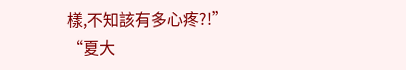樣,不知該有多心疼?!”
“夏大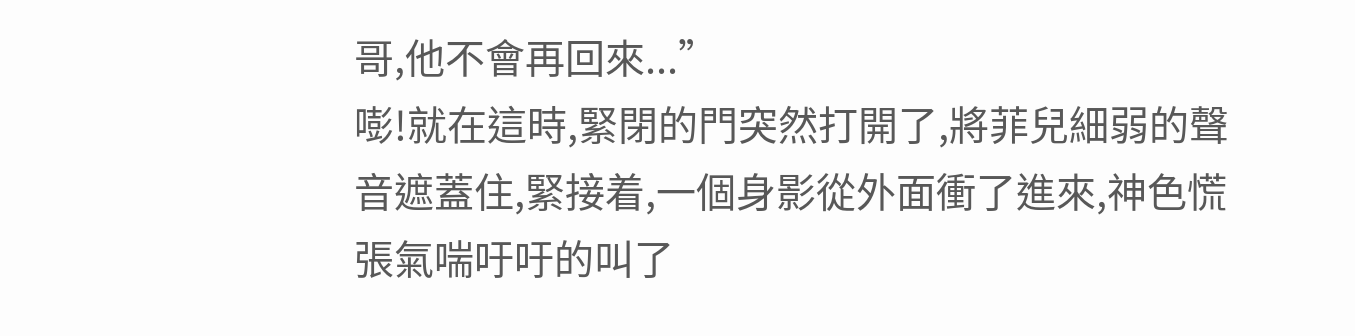哥,他不會再回來...”
嘭!就在這時,緊閉的門突然打開了,將菲兒細弱的聲音遮蓋住,緊接着,一個身影從外面衝了進來,神色慌張氣喘吁吁的叫了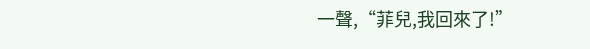一聲,“菲兒,我回來了!”